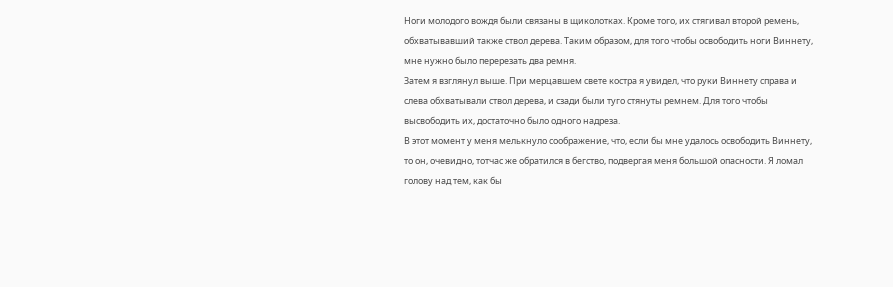Ноги молодого вождя были связаны в щиколотках. Кроме того, их стягивал второй ремень, обхватывавший также ствол дерева. Таким образом, для того чтобы освободить ноги Виннету, мне нужно было перерезать два ремня.
Затем я взглянул выше. При мерцавшем свете костра я увидел, что руки Виннету справа и слева обхватывали ствол дерева, и сзади были туго стянуты ремнем. Для того чтобы высвободить их, достаточно было одного надреза.
В этот момент у меня мелькнуло соображение, что, если бы мне удалось освободить Виннету, то он, очевидно, тотчас же обратился в бегство, подвергая меня большой опасности. Я ломал голову над тем, как бы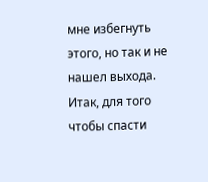мне избегнуть этого, но так и не нашел выхода. Итак, для того чтобы спасти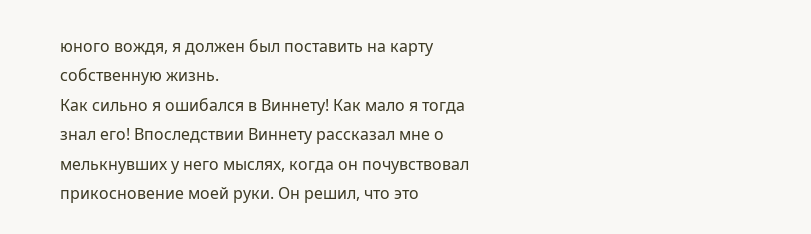юного вождя, я должен был поставить на карту собственную жизнь.
Как сильно я ошибался в Виннету! Как мало я тогда знал его! Впоследствии Виннету рассказал мне о мелькнувших у него мыслях, когда он почувствовал прикосновение моей руки. Он решил, что это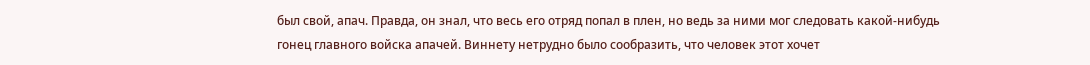был свой, апач. Правда, он знал, что весь его отряд попал в плен, но ведь за ними мог следовать какой-нибудь гонец главного войска апачей. Виннету нетрудно было сообразить, что человек этот хочет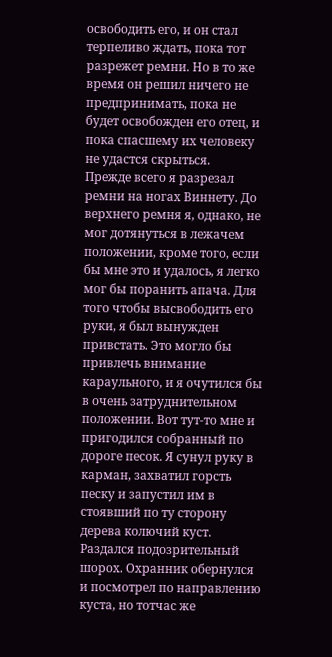освободить его, и он стал терпеливо ждать, пока тот разрежет ремни. Но в то же время он решил ничего не предпринимать, пока не будет освобожден его отец, и пока спасшему их человеку не удастся скрыться.
Прежде всего я разрезал ремни на ногах Виннету. До верхнего ремня я, однако, не мог дотянуться в лежачем положении, кроме того, если бы мне это и удалось, я легко мог бы поранить апача. Для того чтобы высвободить его руки, я был вынужден привстать. Это могло бы привлечь внимание караульного, и я очутился бы в очень затруднительном положении. Вот тут-то мне и пригодился собранный по дороге песок. Я сунул руку в карман, захватил горсть песку и запустил им в стоявший по ту сторону дерева колючий куст. Раздался подозрительный шорох. Охранник обернулся и посмотрел по направлению куста, но тотчас же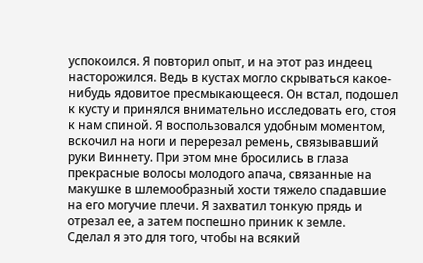успокоился. Я повторил опыт, и на этот раз индеец насторожился. Ведь в кустах могло скрываться какое-нибудь ядовитое пресмыкающееся. Он встал, подошел к кусту и принялся внимательно исследовать его, стоя к нам спиной. Я воспользовался удобным моментом, вскочил на ноги и перерезал ремень, связывавший руки Виннету. При этом мне бросились в глаза прекрасные волосы молодого апача, связанные на макушке в шлемообразный хости тяжело спадавшие на его могучие плечи. Я захватил тонкую прядь и отрезал ее, а затем поспешно приник к земле.
Сделал я это для того, чтобы на всякий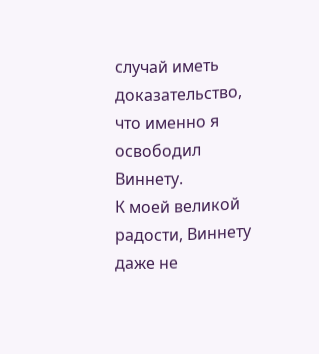случай иметь доказательство, что именно я освободил Виннету.
К моей великой радости, Виннету даже не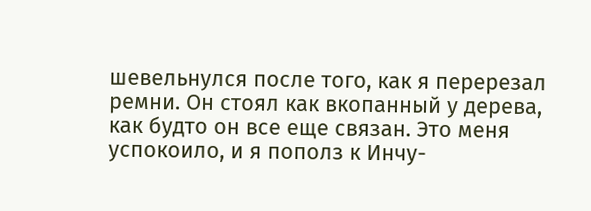шевельнулся после того, как я перерезал ремни. Он стоял как вкопанный у дерева, как будто он все еще связан. Это меня успокоило, и я пополз к Инчу-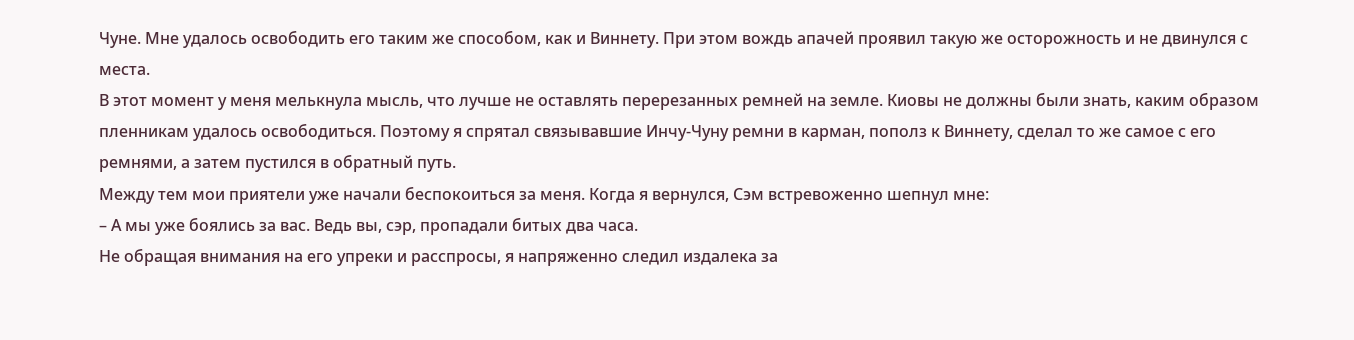Чуне. Мне удалось освободить его таким же способом, как и Виннету. При этом вождь апачей проявил такую же осторожность и не двинулся с места.
В этот момент у меня мелькнула мысль, что лучше не оставлять перерезанных ремней на земле. Киовы не должны были знать, каким образом пленникам удалось освободиться. Поэтому я спрятал связывавшие Инчу-Чуну ремни в карман, пополз к Виннету, сделал то же самое с его ремнями, а затем пустился в обратный путь.
Между тем мои приятели уже начали беспокоиться за меня. Когда я вернулся, Сэм встревоженно шепнул мне:
– А мы уже боялись за вас. Ведь вы, сэр, пропадали битых два часа.
Не обращая внимания на его упреки и расспросы, я напряженно следил издалека за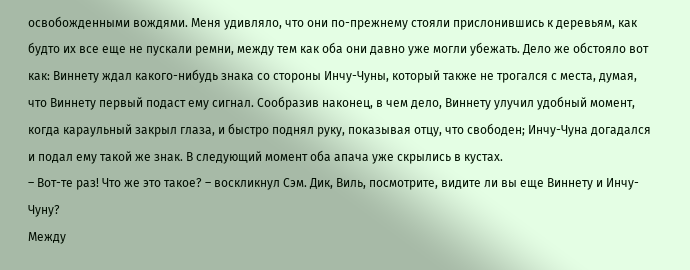освобожденными вождями. Меня удивляло, что они по-прежнему стояли прислонившись к деревьям, как будто их все еще не пускали ремни, между тем как оба они давно уже могли убежать. Дело же обстояло вот как: Виннету ждал какого-нибудь знака со стороны Инчу-Чуны, который также не трогался с места, думая, что Виннету первый подаст ему сигнал. Сообразив наконец, в чем дело, Виннету улучил удобный момент, когда караульный закрыл глаза, и быстро поднял руку, показывая отцу, что свободен; Инчу-Чуна догадался и подал ему такой же знак. В следующий момент оба апача уже скрылись в кустах.
– Вот-те раз! Что же это такое? – воскликнул Сэм. Дик, Виль, посмотрите, видите ли вы еще Виннету и Инчу-Чуну?
Между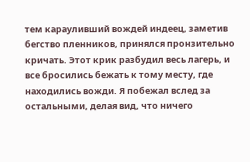тем карауливший вождей индеец, заметив бегство пленников, принялся пронзительно кричать. Этот крик разбудил весь лагерь, и все бросились бежать к тому месту, где находились вожди. Я побежал вслед за остальными, делая вид, что ничего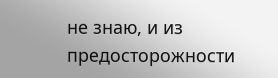не знаю, и из предосторожности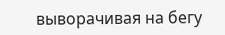выворачивая на бегу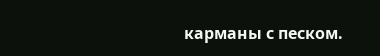карманы с песком.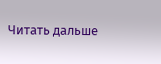Читать дальше